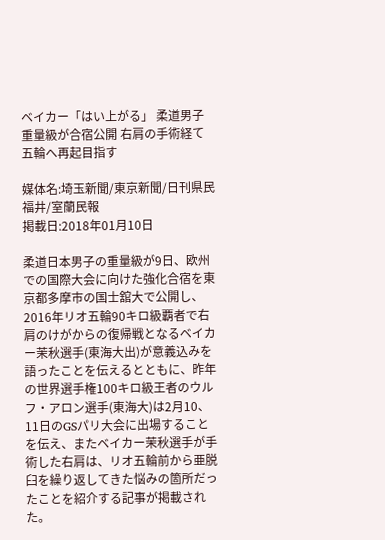ベイカー「はい上がる」 柔道男子重量級が合宿公開 右肩の手術経て五輪へ再起目指す

媒体名:埼玉新聞/東京新聞/日刊県民福井/室蘭民報
掲載日:2018年01月10日

柔道日本男子の重量級が9日、欧州での国際大会に向けた強化合宿を東京都多摩市の国士舘大で公開し、2016年リオ五輪90キロ級覇者で右肩のけがからの復帰戦となるベイカー茉秋選手(東海大出)が意義込みを語ったことを伝えるとともに、昨年の世界選手権100キロ級王者のウルフ・アロン選手(東海大)は2月10、11日のGSパリ大会に出場することを伝え、またベイカー茉秋選手が手術した右肩は、リオ五輪前から亜脱臼を繰り返してきた悩みの箇所だったことを紹介する記事が掲載された。